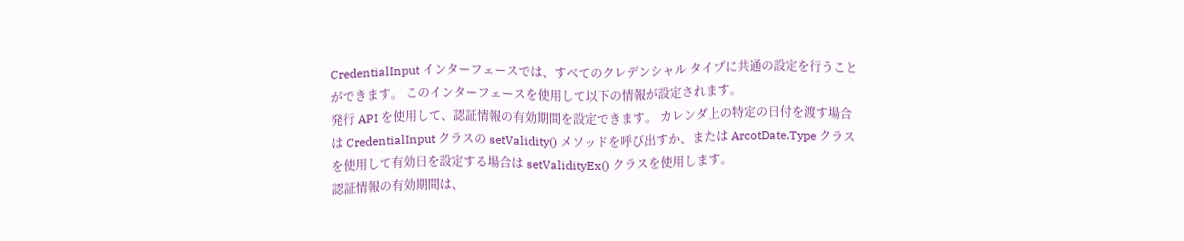CredentialInput インターフェースでは、すべてのクレデンシャル タイプに共通の設定を行うことができます。 このインターフェースを使用して以下の情報が設定されます。
発行 API を使用して、認証情報の有効期間を設定できます。 カレンダ上の特定の日付を渡す場合は CredentialInput クラスの setValidity() メソッドを呼び出すか、または ArcotDate.Type クラスを使用して有効日を設定する場合は setValidityEx() クラスを使用します。
認証情報の有効期間は、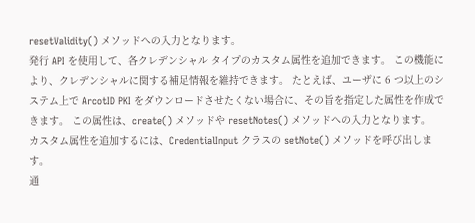resetValidity() メソッドへの入力となります。
発行 API を使用して、各クレデンシャル タイプのカスタム属性を追加できます。 この機能により、クレデンシャルに関する補足情報を維持できます。 たとえば、ユーザに 6 つ以上のシステム上で ArcotID PKI をダウンロードさせたくない場合に、その旨を指定した属性を作成できます。 この属性は、create() メソッドや resetNotes() メソッドへの入力となります。
カスタム属性を追加するには、CredentialInput クラスの setNote() メソッドを呼び出します。
通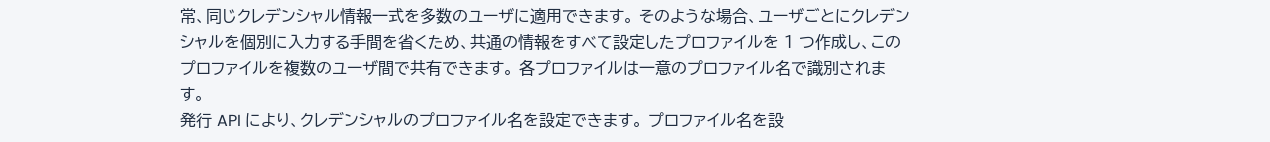常、同じクレデンシャル情報一式を多数のユーザに適用できます。 そのような場合、ユーザごとにクレデンシャルを個別に入力する手間を省くため、共通の情報をすべて設定したプロファイルを 1 つ作成し、このプロファイルを複数のユーザ間で共有できます。 各プロファイルは一意のプロファイル名で識別されます。
発行 API により、クレデンシャルのプロファイル名を設定できます。 プロファイル名を設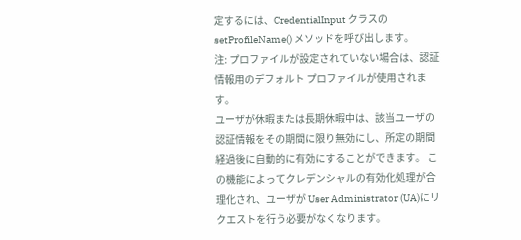定するには、CredentialInput クラスの setProfileName() メソッドを呼び出します。
注: プロファイルが設定されていない場合は、認証情報用のデフォルト プロファイルが使用されます。
ユーザが休暇または長期休暇中は、該当ユーザの認証情報をその期間に限り無効にし、所定の期間経過後に自動的に有効にすることができます。 この機能によってクレデンシャルの有効化処理が合理化され、ユーザが User Administrator (UA)にリクエストを行う必要がなくなります。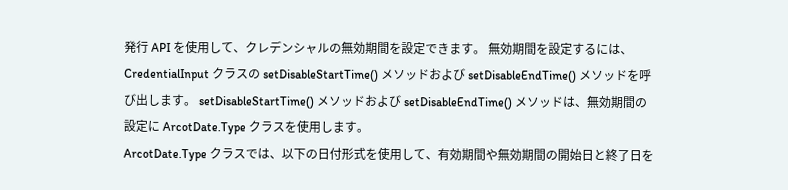発行 API を使用して、クレデンシャルの無効期間を設定できます。 無効期間を設定するには、CredentialInput クラスの setDisableStartTime() メソッドおよび setDisableEndTime() メソッドを呼び出します。 setDisableStartTime() メソッドおよび setDisableEndTime() メソッドは、無効期間の設定に ArcotDate.Type クラスを使用します。
ArcotDate.Type クラスでは、以下の日付形式を使用して、有効期間や無効期間の開始日と終了日を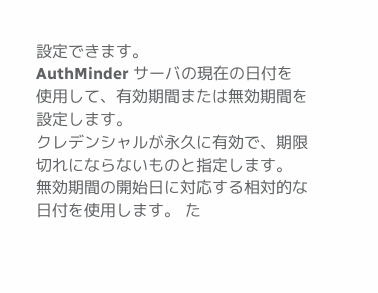設定できます。
AuthMinder サーバの現在の日付を使用して、有効期間または無効期間を設定します。
クレデンシャルが永久に有効で、期限切れにならないものと指定します。
無効期間の開始日に対応する相対的な日付を使用します。 た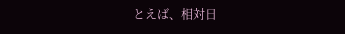とえば、相対日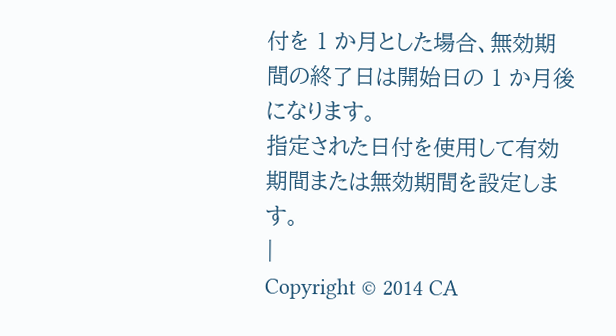付を 1 か月とした場合、無効期間の終了日は開始日の 1 か月後になります。
指定された日付を使用して有効期間または無効期間を設定します。
|
Copyright © 2014 CA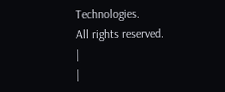Technologies.
All rights reserved.
|
|